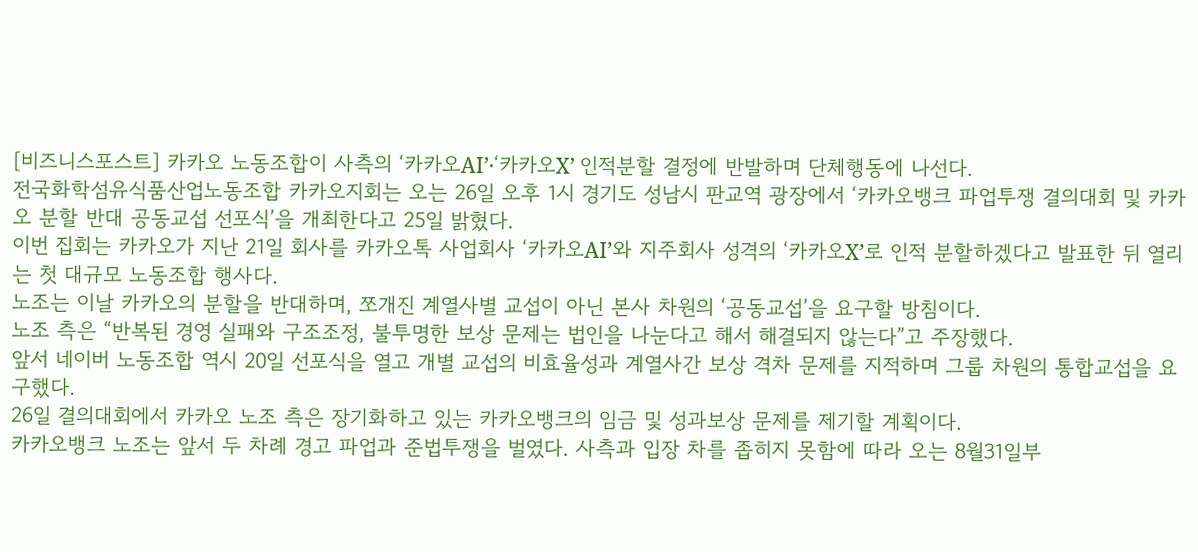[비즈니스포스트] 카카오 노동조합이 사측의 ‘카카오AI’·‘카카오X’ 인적분할 결정에 반발하며 단체행동에 나선다.
전국화학섬유식품산업노동조합 카카오지회는 오는 26일 오후 1시 경기도 성남시 판교역 광장에서 ‘카카오뱅크 파업투쟁 결의대회 및 카카오 분할 반대 공동교섭 선포식’을 개최한다고 25일 밝혔다.
이번 집회는 카카오가 지난 21일 회사를 카카오톡 사업회사 ‘카카오AI’와 지주회사 성격의 ‘카카오X’로 인적 분할하겠다고 발표한 뒤 열리는 첫 대규모 노동조합 행사다.
노조는 이날 카카오의 분할을 반대하며, 쪼개진 계열사별 교섭이 아닌 본사 차원의 ‘공동교섭’을 요구할 방침이다.
노조 측은 “반복된 경영 실패와 구조조정, 불투명한 보상 문제는 법인을 나눈다고 해서 해결되지 않는다”고 주장했다.
앞서 네이버 노동조합 역시 20일 선포식을 열고 개별 교섭의 비효율성과 계열사간 보상 격차 문제를 지적하며 그룹 차원의 통합교섭을 요구했다.
26일 결의대회에서 카카오 노조 측은 장기화하고 있는 카카오뱅크의 임금 및 성과보상 문제를 제기할 계획이다.
카카오뱅크 노조는 앞서 두 차례 경고 파업과 준법투쟁을 벌였다. 사측과 입장 차를 좁히지 못함에 따라 오는 8월31일부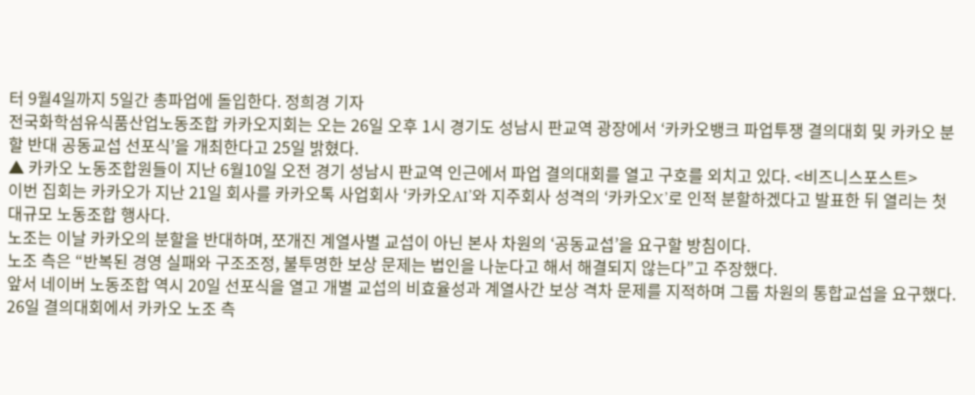터 9월4일까지 5일간 총파업에 돌입한다. 정희경 기자
전국화학섬유식품산업노동조합 카카오지회는 오는 26일 오후 1시 경기도 성남시 판교역 광장에서 ‘카카오뱅크 파업투쟁 결의대회 및 카카오 분할 반대 공동교섭 선포식’을 개최한다고 25일 밝혔다.
▲ 카카오 노동조합원들이 지난 6월10일 오전 경기 성남시 판교역 인근에서 파업 결의대회를 열고 구호를 외치고 있다. <비즈니스포스트>
이번 집회는 카카오가 지난 21일 회사를 카카오톡 사업회사 ‘카카오AI’와 지주회사 성격의 ‘카카오X’로 인적 분할하겠다고 발표한 뒤 열리는 첫 대규모 노동조합 행사다.
노조는 이날 카카오의 분할을 반대하며, 쪼개진 계열사별 교섭이 아닌 본사 차원의 ‘공동교섭’을 요구할 방침이다.
노조 측은 “반복된 경영 실패와 구조조정, 불투명한 보상 문제는 법인을 나눈다고 해서 해결되지 않는다”고 주장했다.
앞서 네이버 노동조합 역시 20일 선포식을 열고 개별 교섭의 비효율성과 계열사간 보상 격차 문제를 지적하며 그룹 차원의 통합교섭을 요구했다.
26일 결의대회에서 카카오 노조 측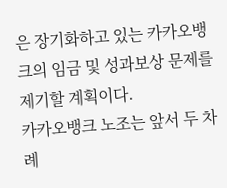은 장기화하고 있는 카카오뱅크의 임금 및 성과보상 문제를 제기할 계획이다.
카카오뱅크 노조는 앞서 두 차례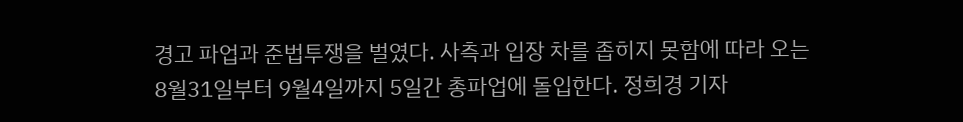경고 파업과 준법투쟁을 벌였다. 사측과 입장 차를 좁히지 못함에 따라 오는 8월31일부터 9월4일까지 5일간 총파업에 돌입한다. 정희경 기자